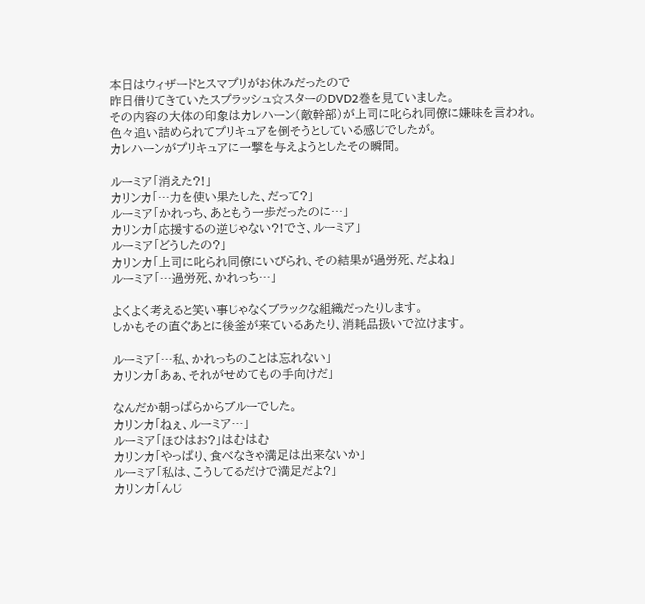本日はウィザードとスマプリがお休みだったので
昨日借りてきていたスプラッシュ☆スターのDVD2巻を見ていました。
その内容の大体の印象はカレハーン(敵幹部)が上司に叱られ同僚に嫌味を言われ。
色々追い詰められてプリキュアを倒そうとしている感じでしたが。
カレハーンがプリキュアに一撃を与えようとしたその瞬間。

ルーミア「消えた?!」
カリンカ「…力を使い果たした、だって?」
ルーミア「かれっち、あともう一歩だったのに…」
カリンカ「応援するの逆じゃない?!でさ、ルーミア」
ルーミア「どうしたの?」
カリンカ「上司に叱られ同僚にいびられ、その結果が過労死、だよね」
ルーミア「…過労死、かれっち…」

よくよく考えると笑い事じゃなくブラックな組織だったりします。
しかもその直ぐあとに後釜が来ているあたり、消耗品扱いで泣けます。

ルーミア「…私、かれっちのことは忘れない」
カリンカ「あぁ、それがせめてもの手向けだ」

なんだか朝っぱらからブルーでした。
カリンカ「ねぇ、ルーミア…」
ルーミア「ほひはお?」はむはむ
カリンカ「やっぱり、食べなきゃ満足は出来ないか」
ルーミア「私は、こうしてるだけで満足だよ?」
カリンカ「んじ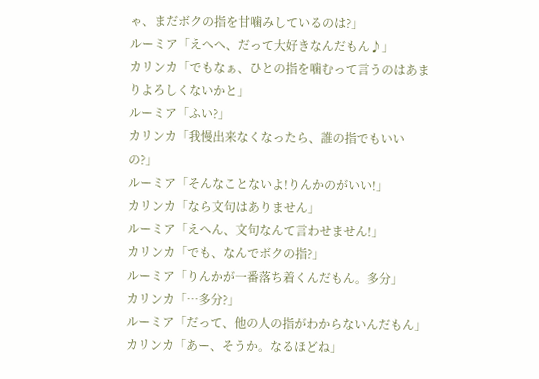ゃ、まだボクの指を甘噛みしているのは?」
ルーミア「えへへ、だって大好きなんだもん♪」
カリンカ「でもなぁ、ひとの指を噛むって言うのはあまりよろしくないかと」
ルーミア「ふい?」
カリンカ「我慢出来なくなったら、誰の指でもいいの?」
ルーミア「そんなことないよ!りんかのがいい!」
カリンカ「なら文句はありません」
ルーミア「えへん、文句なんて言わせません!」
カリンカ「でも、なんでボクの指?」
ルーミア「りんかが一番落ち着くんだもん。多分」
カリンカ「…多分?」
ルーミア「だって、他の人の指がわからないんだもん」
カリンカ「あー、そうか。なるほどね」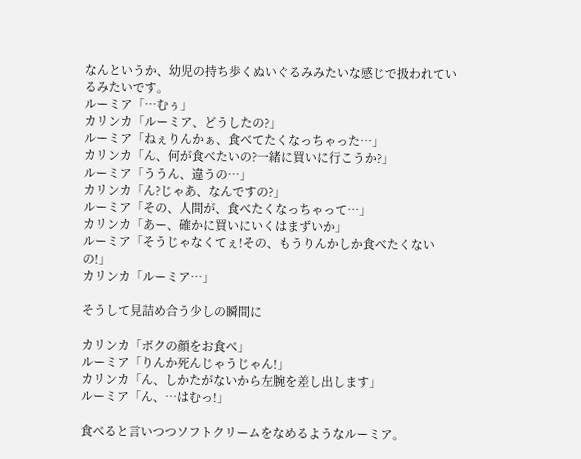なんというか、幼児の持ち歩くぬいぐるみみたいな感じで扱われているみたいです。
ルーミア「…むぅ」
カリンカ「ルーミア、どうしたの?」
ルーミア「ねぇりんかぁ、食べてたくなっちゃった…」
カリンカ「ん、何が食べたいの?一緒に買いに行こうか?」
ルーミア「ううん、違うの…」
カリンカ「ん?じゃあ、なんですの?」
ルーミア「その、人間が、食べたくなっちゃって…」
カリンカ「あー、確かに買いにいくはまずいか」
ルーミア「そうじゃなくてぇ!その、もうりんかしか食べたくないの!」
カリンカ「ルーミア…」

そうして見詰め合う少しの瞬間に

カリンカ「ボクの顔をお食べ」
ルーミア「りんか死んじゃうじゃん!」
カリンカ「ん、しかたがないから左腕を差し出します」
ルーミア「ん、…はむっ!」

食べると言いつつソフトクリームをなめるようなルーミア。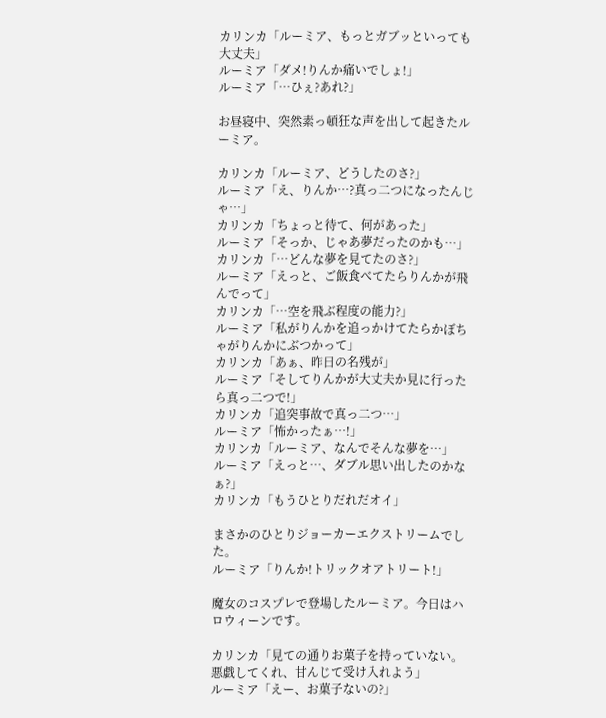カリンカ「ルーミア、もっとガブッといっても大丈夫」
ルーミア「ダメ!りんか痛いでしょ!」
ルーミア「…ひぇ?あれ?」

お昼寝中、突然素っ頓狂な声を出して起きたルーミア。

カリンカ「ルーミア、どうしたのさ?」
ルーミア「え、りんか…?真っ二つになったんじゃ…」
カリンカ「ちょっと待て、何があった」
ルーミア「そっか、じゃあ夢だったのかも…」
カリンカ「…どんな夢を見てたのさ?」
ルーミア「えっと、ご飯食べてたらりんかが飛んでって」
カリンカ「…空を飛ぶ程度の能力?」
ルーミア「私がりんかを追っかけてたらかぼちゃがりんかにぶつかって」
カリンカ「あぁ、昨日の名残が」
ルーミア「そしてりんかが大丈夫か見に行ったら真っ二つで!」
カリンカ「追突事故で真っ二つ…」
ルーミア「怖かったぁ…!」
カリンカ「ルーミア、なんでそんな夢を…」
ルーミア「えっと…、ダブル思い出したのかなぁ?」
カリンカ「もうひとりだれだオイ」

まさかのひとりジョーカーエクストリームでした。
ルーミア「りんか!トリックオアトリート!」

魔女のコスプレで登場したルーミア。今日はハロウィーンです。

カリンカ「見ての通りお菓子を持っていない。悪戯してくれ、甘んじて受け入れよう」
ルーミア「えー、お菓子ないの?」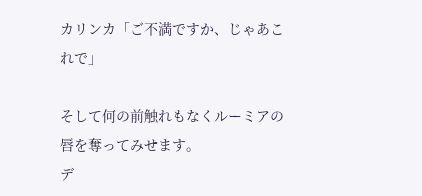カリンカ「ご不満ですか、じゃあこれで」

そして何の前触れもなくルーミアの唇を奪ってみせます。
デ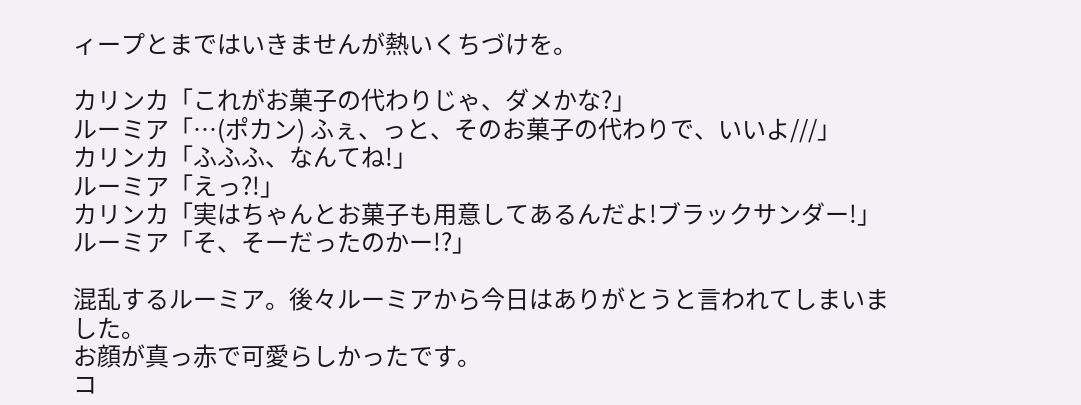ィープとまではいきませんが熱いくちづけを。

カリンカ「これがお菓子の代わりじゃ、ダメかな?」
ルーミア「…(ポカン) ふぇ、っと、そのお菓子の代わりで、いいよ///」
カリンカ「ふふふ、なんてね!」
ルーミア「えっ?!」
カリンカ「実はちゃんとお菓子も用意してあるんだよ!ブラックサンダー!」
ルーミア「そ、そーだったのかー!?」

混乱するルーミア。後々ルーミアから今日はありがとうと言われてしまいました。
お顔が真っ赤で可愛らしかったです。
コ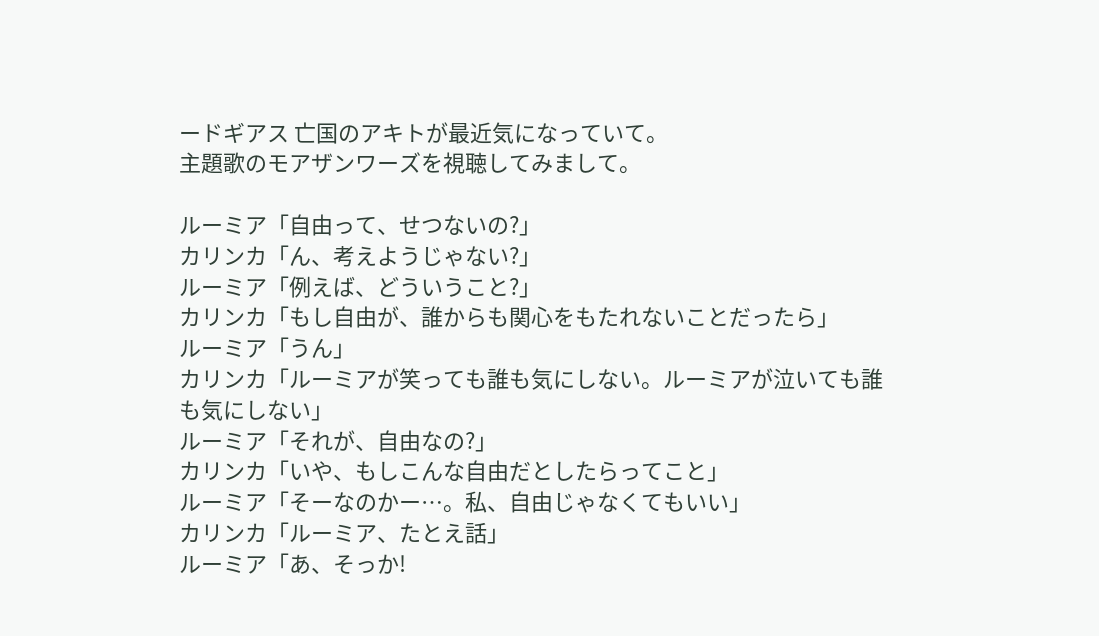ードギアス 亡国のアキトが最近気になっていて。
主題歌のモアザンワーズを視聴してみまして。

ルーミア「自由って、せつないの?」
カリンカ「ん、考えようじゃない?」
ルーミア「例えば、どういうこと?」
カリンカ「もし自由が、誰からも関心をもたれないことだったら」
ルーミア「うん」
カリンカ「ルーミアが笑っても誰も気にしない。ルーミアが泣いても誰も気にしない」
ルーミア「それが、自由なの?」
カリンカ「いや、もしこんな自由だとしたらってこと」
ルーミア「そーなのかー…。私、自由じゃなくてもいい」
カリンカ「ルーミア、たとえ話」
ルーミア「あ、そっか!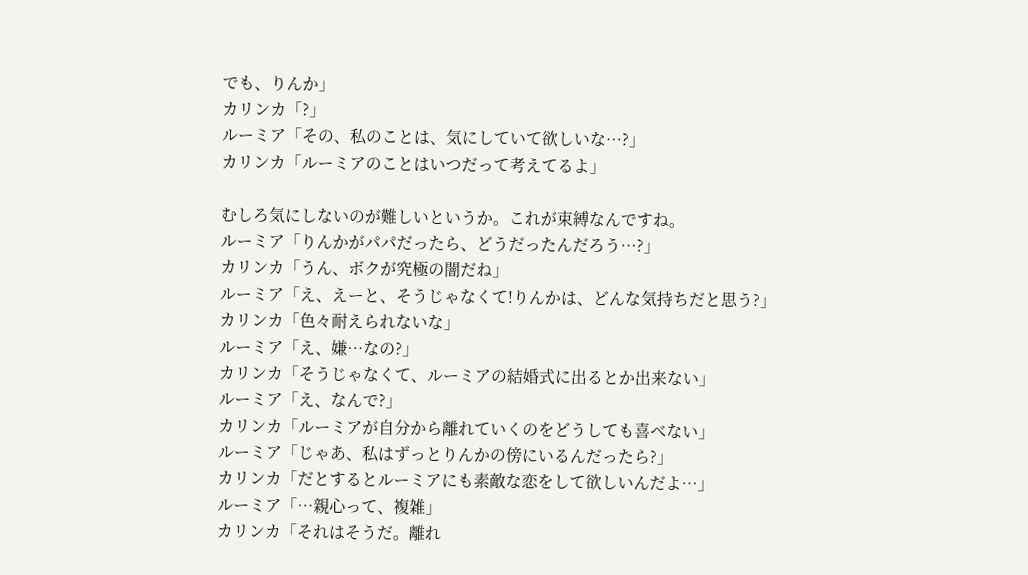でも、りんか」
カリンカ「?」
ルーミア「その、私のことは、気にしていて欲しいな…?」
カリンカ「ルーミアのことはいつだって考えてるよ」

むしろ気にしないのが難しいというか。これが束縛なんですね。
ルーミア「りんかがパパだったら、どうだったんだろう…?」
カリンカ「うん、ボクが究極の闇だね」
ルーミア「え、えーと、そうじゃなくて!りんかは、どんな気持ちだと思う?」
カリンカ「色々耐えられないな」
ルーミア「え、嫌…なの?」
カリンカ「そうじゃなくて、ルーミアの結婚式に出るとか出来ない」
ルーミア「え、なんで?」
カリンカ「ルーミアが自分から離れていくのをどうしても喜べない」
ルーミア「じゃあ、私はずっとりんかの傍にいるんだったら?」
カリンカ「だとするとルーミアにも素敵な恋をして欲しいんだよ…」
ルーミア「…親心って、複雑」
カリンカ「それはそうだ。離れ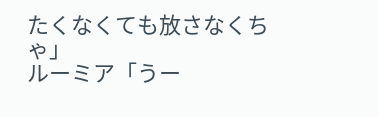たくなくても放さなくちゃ」
ルーミア「うー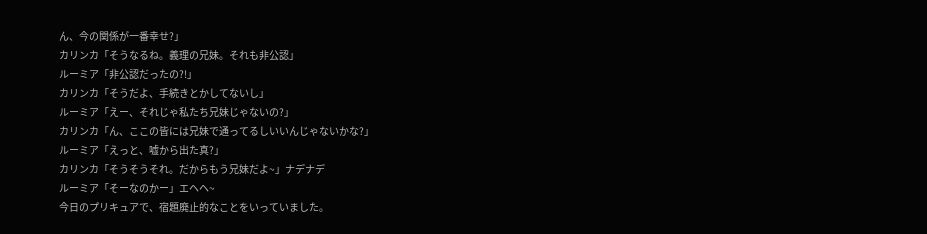ん、今の関係が一番幸せ?」
カリンカ「そうなるね。義理の兄妹。それも非公認」
ルーミア「非公認だったの?!」
カリンカ「そうだよ、手続きとかしてないし」
ルーミア「えー、それじゃ私たち兄妹じゃないの?」
カリンカ「ん、ここの皆には兄妹で通ってるしいいんじゃないかな?」
ルーミア「えっと、嘘から出た真?」
カリンカ「そうそうそれ。だからもう兄妹だよ~」ナデナデ
ルーミア「そーなのかー」エヘヘ~
今日のプリキュアで、宿題廃止的なことをいっていました。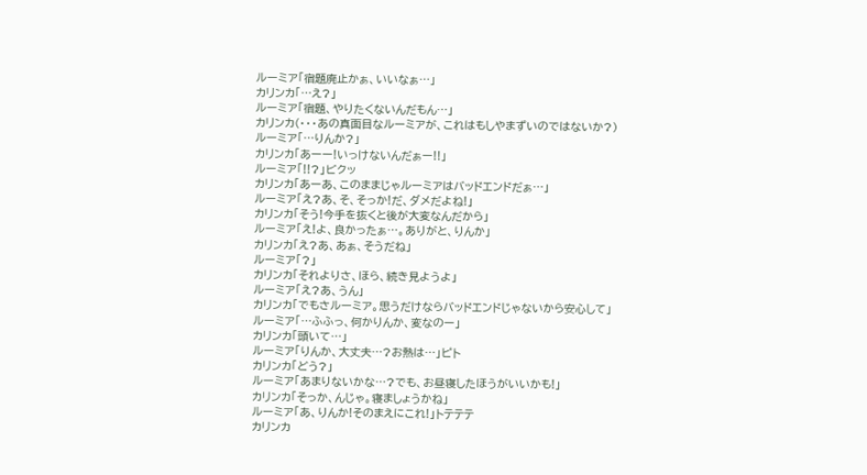ルーミア「宿題廃止かぁ、いいなぁ…」
カリンカ「…え?」
ルーミア「宿題、やりたくないんだもん…」
カリンカ(・・・あの真面目なルーミアが、これはもしやまずいのではないか?)
ルーミア「…りんか?」
カリンカ「あーー!いっけないんだぁー!!」
ルーミア「!!?」ビクッ
カリンカ「あーあ、このままじゃルーミアはバッドエンドだぁ…」
ルーミア「え?あ、そ、そっか!だ、ダメだよね!」
カリンカ「そう!今手を抜くと後が大変なんだから」
ルーミア「え!よ、良かったぁ…。ありがと、りんか」
カリンカ「え?あ、あぁ、そうだね」
ルーミア「?」
カリンカ「それよりさ、ほら、続き見ようよ」
ルーミア「え?あ、うん」
カリンカ「でもさルーミア。思うだけならバッドエンドじゃないから安心して」
ルーミア「…ふふっ、何かりんか、変なのー」
カリンカ「頭いて…」
ルーミア「りんか、大丈夫…?お熱は…」ピト
カリンカ「どう?」
ルーミア「あまりないかな…?でも、お昼寝したほうがいいかも!」
カリンカ「そっか、んじゃ。寝ましょうかね」
ルーミア「あ、りんか!そのまえにこれ!」トテテテ
カリンカ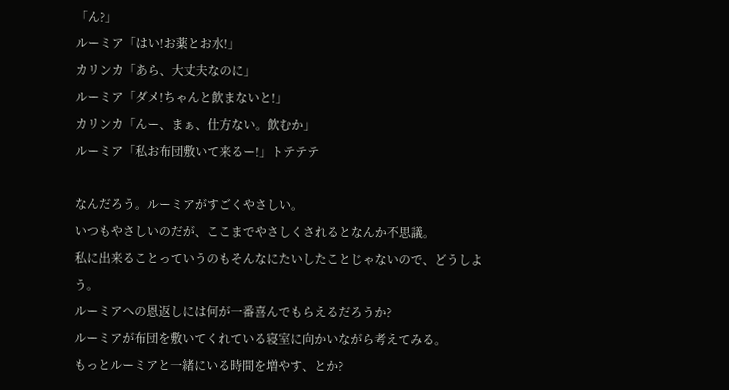「ん?」
ルーミア「はい!お薬とお水!」
カリンカ「あら、大丈夫なのに」
ルーミア「ダメ!ちゃんと飲まないと!」
カリンカ「んー、まぁ、仕方ない。飲むか」
ルーミア「私お布団敷いて来るー!」トテテテ

なんだろう。ルーミアがすごくやさしい。
いつもやさしいのだが、ここまでやさしくされるとなんか不思議。
私に出来ることっていうのもそんなにたいしたことじゃないので、どうしよう。
ルーミアへの恩返しには何が一番喜んでもらえるだろうか?
ルーミアが布団を敷いてくれている寝室に向かいながら考えてみる。
もっとルーミアと一緒にいる時間を増やす、とか?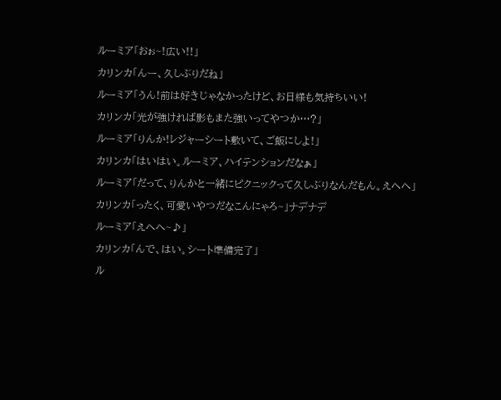ルーミア「おぉ~!広い!!」
カリンカ「んー、久しぶりだね」
ルーミア「うん!前は好きじゃなかったけど、お日様も気持ちいい!
カリンカ「光が強ければ影もまた強いってやつか…?」
ルーミア「りんか!レジャーシート敷いて、ご飯にしよ!」
カリンカ「はいはい。ルーミア、ハイテンションだなぁ」
ルーミア「だって、りんかと一緒にピクニックって久しぶりなんだもん。えへへ」
カリンカ「ったく、可愛いやつだなこんにゃろ~」ナデナデ
ルーミア「えへへ~♪」
カリンカ「んで、はい。シート準備完了」
ル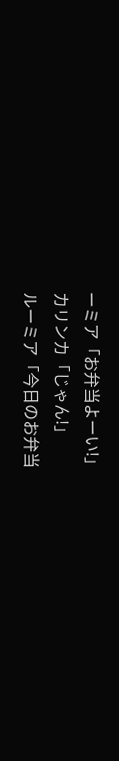ーミア「お弁当よーい!」
カリンカ「じゃん!」
ルーミア「今日のお弁当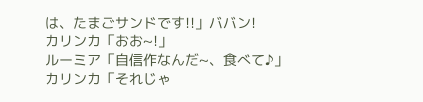は、たまごサンドです!!」ババン!
カリンカ「おお~!」
ルーミア「自信作なんだ~、食べて♪」
カリンカ「それじゃ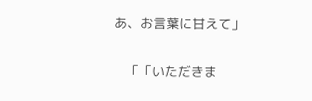あ、お言葉に甘えて」

   「「いただきま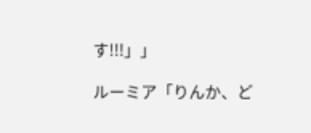す!!!」」

ルーミア「りんか、ど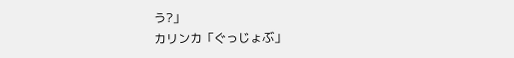う?」
カリンカ「ぐっじょぶ」